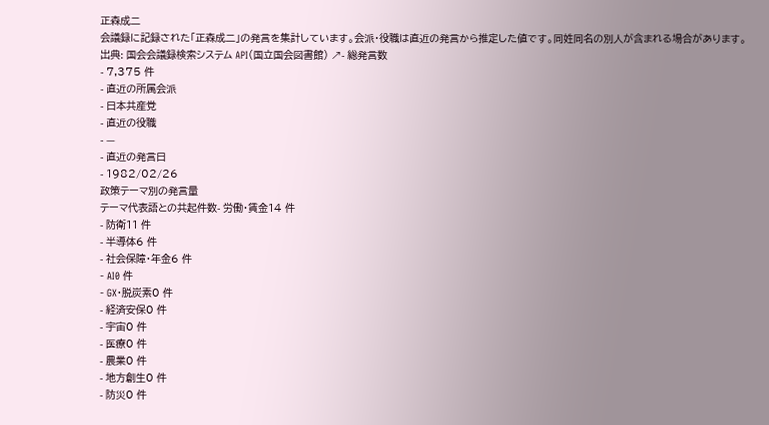正森成二
会議録に記録された「正森成二」の発言を集計しています。会派・役職は直近の発言から推定した値です。同姓同名の別人が含まれる場合があります。
出典: 国会会議録検索システム API(国立国会図書館) ↗- 総発言数
- 7,375 件
- 直近の所属会派
- 日本共産党
- 直近の役職
- —
- 直近の発言日
- 1982/02/26
政策テーマ別の発言量
テーマ代表語との共起件数- 労働・賃金14 件
- 防衛11 件
- 半導体6 件
- 社会保障・年金6 件
- AI0 件
- GX・脱炭素0 件
- 経済安保0 件
- 宇宙0 件
- 医療0 件
- 農業0 件
- 地方創生0 件
- 防災0 件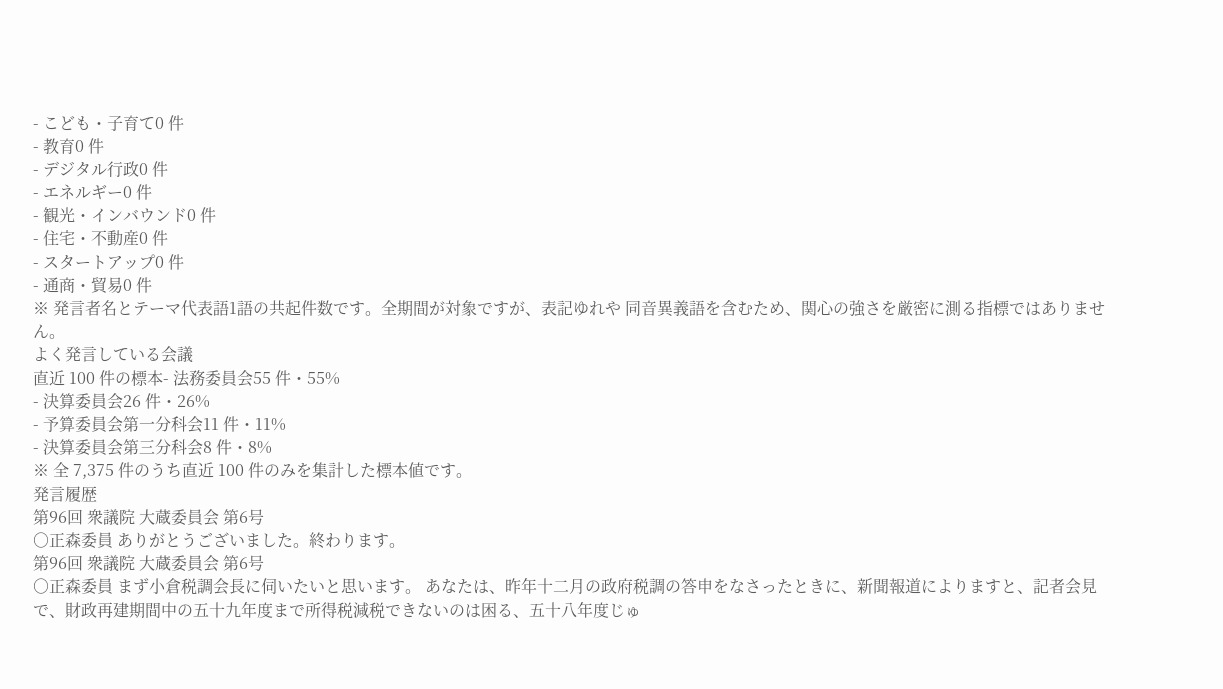- こども・子育て0 件
- 教育0 件
- デジタル行政0 件
- エネルギー0 件
- 観光・インバウンド0 件
- 住宅・不動産0 件
- スタートアップ0 件
- 通商・貿易0 件
※ 発言者名とテーマ代表語1語の共起件数です。全期間が対象ですが、表記ゆれや 同音異義語を含むため、関心の強さを厳密に測る指標ではありません。
よく発言している会議
直近 100 件の標本- 法務委員会55 件・55%
- 決算委員会26 件・26%
- 予算委員会第一分科会11 件・11%
- 決算委員会第三分科会8 件・8%
※ 全 7,375 件のうち直近 100 件のみを集計した標本値です。
発言履歴
第96回 衆議院 大蔵委員会 第6号
○正森委員 ありがとうございました。終わります。
第96回 衆議院 大蔵委員会 第6号
○正森委員 まず小倉税調会長に伺いたいと思います。 あなたは、昨年十二月の政府税調の答申をなさったときに、新聞報道によりますと、記者会見で、財政再建期間中の五十九年度まで所得税減税できないのは困る、五十八年度じゅ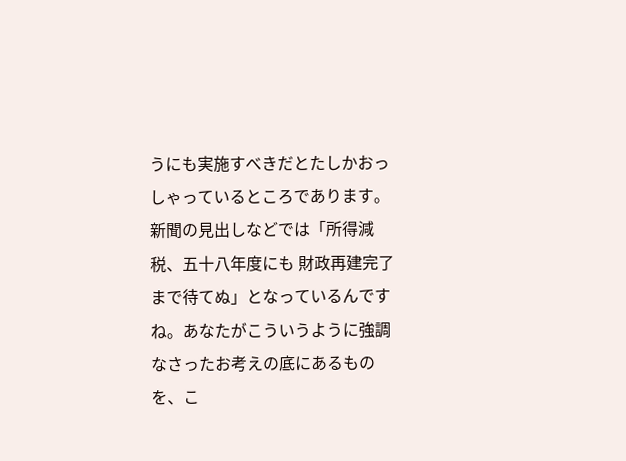うにも実施すべきだとたしかおっしゃっているところであります。新聞の見出しなどでは「所得減税、五十八年度にも 財政再建完了まで待てぬ」となっているんですね。あなたがこういうように強調なさったお考えの底にあるものを、こ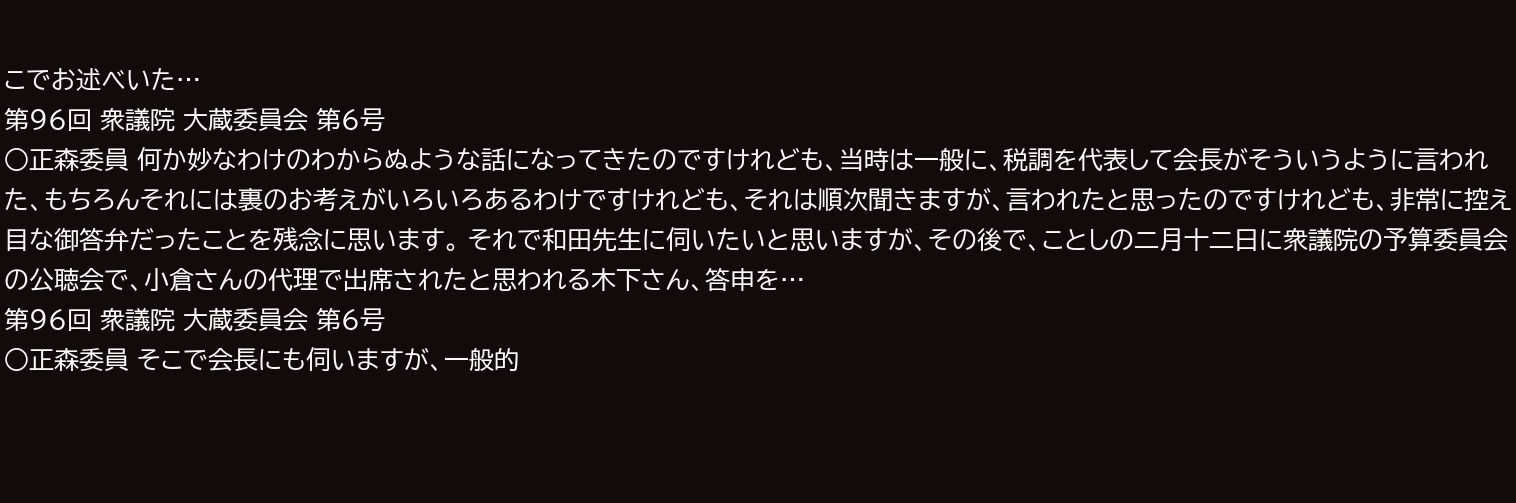こでお述べいた…
第96回 衆議院 大蔵委員会 第6号
○正森委員 何か妙なわけのわからぬような話になってきたのですけれども、当時は一般に、税調を代表して会長がそういうように言われた、もちろんそれには裏のお考えがいろいろあるわけですけれども、それは順次聞きますが、言われたと思ったのですけれども、非常に控え目な御答弁だったことを残念に思います。 それで和田先生に伺いたいと思いますが、その後で、ことしの二月十二日に衆議院の予算委員会の公聴会で、小倉さんの代理で出席されたと思われる木下さん、答申を…
第96回 衆議院 大蔵委員会 第6号
○正森委員 そこで会長にも伺いますが、一般的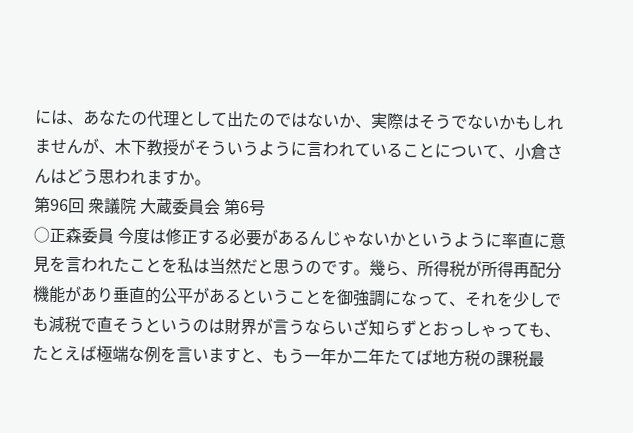には、あなたの代理として出たのではないか、実際はそうでないかもしれませんが、木下教授がそういうように言われていることについて、小倉さんはどう思われますか。
第96回 衆議院 大蔵委員会 第6号
○正森委員 今度は修正する必要があるんじゃないかというように率直に意見を言われたことを私は当然だと思うのです。幾ら、所得税が所得再配分機能があり垂直的公平があるということを御強調になって、それを少しでも減税で直そうというのは財界が言うならいざ知らずとおっしゃっても、たとえば極端な例を言いますと、もう一年か二年たてば地方税の課税最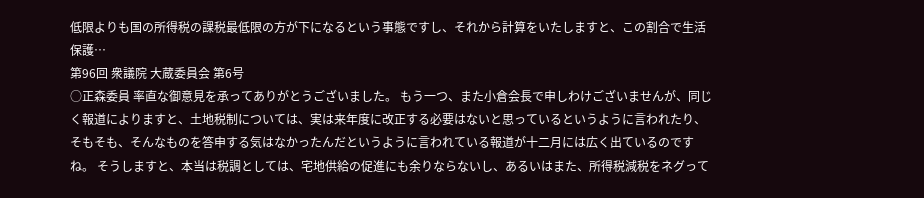低限よりも国の所得税の課税最低限の方が下になるという事態ですし、それから計算をいたしますと、この割合で生活保護…
第96回 衆議院 大蔵委員会 第6号
○正森委員 率直な御意見を承ってありがとうございました。 もう一つ、また小倉会長で申しわけございませんが、同じく報道によりますと、土地税制については、実は来年度に改正する必要はないと思っているというように言われたり、そもそも、そんなものを答申する気はなかったんだというように言われている報道が十二月には広く出ているのですね。 そうしますと、本当は税調としては、宅地供給の促進にも余りならないし、あるいはまた、所得税減税をネグって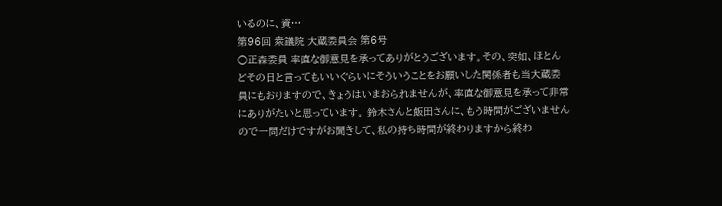いるのに、資…
第96回 衆議院 大蔵委員会 第6号
○正森委員 率直な御意見を承ってありがとうございます。その、突如、ほとんどその日と言ってもいいぐらいにそういうことをお願いした関係者も当大蔵委員にもおりますので、きょうはいまおられませんが、率直な御意見を承って非常にありがたいと思っています。 鈴木さんと飯田さんに、もう時間がございませんので一問だけですがお聞きして、私の持ち時間が終わりますから終わ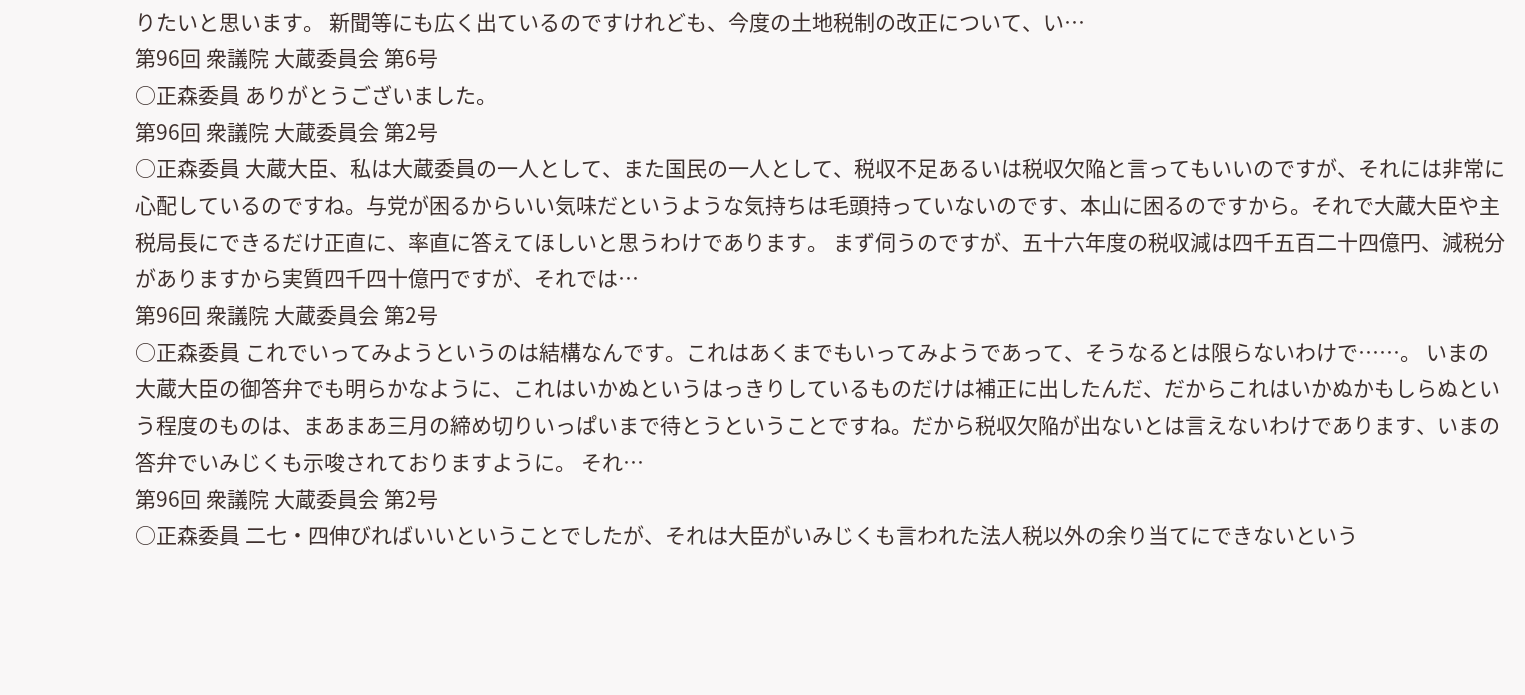りたいと思います。 新聞等にも広く出ているのですけれども、今度の土地税制の改正について、い…
第96回 衆議院 大蔵委員会 第6号
○正森委員 ありがとうございました。
第96回 衆議院 大蔵委員会 第2号
○正森委員 大蔵大臣、私は大蔵委員の一人として、また国民の一人として、税収不足あるいは税収欠陥と言ってもいいのですが、それには非常に心配しているのですね。与党が困るからいい気味だというような気持ちは毛頭持っていないのです、本山に困るのですから。それで大蔵大臣や主税局長にできるだけ正直に、率直に答えてほしいと思うわけであります。 まず伺うのですが、五十六年度の税収減は四千五百二十四億円、減税分がありますから実質四千四十億円ですが、それでは…
第96回 衆議院 大蔵委員会 第2号
○正森委員 これでいってみようというのは結構なんです。これはあくまでもいってみようであって、そうなるとは限らないわけで……。 いまの大蔵大臣の御答弁でも明らかなように、これはいかぬというはっきりしているものだけは補正に出したんだ、だからこれはいかぬかもしらぬという程度のものは、まあまあ三月の締め切りいっぱいまで待とうということですね。だから税収欠陥が出ないとは言えないわけであります、いまの答弁でいみじくも示唆されておりますように。 それ…
第96回 衆議院 大蔵委員会 第2号
○正森委員 二七・四伸びればいいということでしたが、それは大臣がいみじくも言われた法人税以外の余り当てにできないという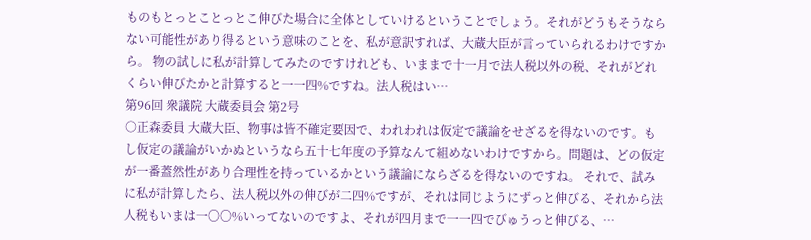ものもとっとことっとこ伸びた場合に全体としていけるということでしょう。それがどうもそうならない可能性があり得るという意味のことを、私が意訳すれば、大蔵大臣が言っていられるわけですから。 物の試しに私が計算してみたのですけれども、いままで十一月で法人税以外の税、それがどれくらい伸びたかと計算すると一一四%ですね。法人税はい…
第96回 衆議院 大蔵委員会 第2号
○正森委員 大蔵大臣、物事は皆不確定要因で、われわれは仮定で議論をせざるを得ないのです。もし仮定の議論がいかぬというなら五十七年度の予算なんて組めないわけですから。問題は、どの仮定が一番蓋然性があり合理性を持っているかという議論にならざるを得ないのですね。 それで、試みに私が計算したら、法人税以外の伸びが二四%ですが、それは同じようにずっと伸びる、それから法人税もいまは一〇〇%いってないのですよ、それが四月まで一一四でびゅうっと伸びる、…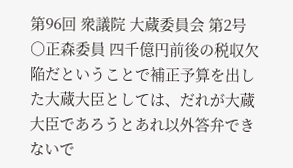第96回 衆議院 大蔵委員会 第2号
○正森委員 四千億円前後の税収欠陥だということで補正予算を出した大蔵大臣としては、だれが大蔵大臣であろうとあれ以外答弁できないで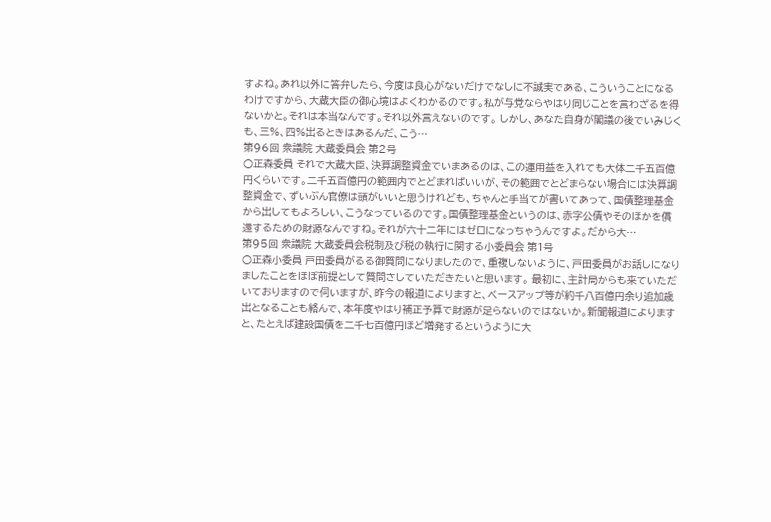すよね。あれ以外に答弁したら、今度は良心がないだけでなしに不誠実である、こういうことになるわけですから、大蔵大臣の御心境はよくわかるのです。私が与党ならやはり同じことを言わざるを得ないかと。それは本当なんです。それ以外言えないのです。 しかし、あなた自身が閣議の後でいみじくも、三%、四%出るときはあるんだ、こう…
第96回 衆議院 大蔵委員会 第2号
○正森委員 それで大蔵大臣、決算調整資金でいまあるのは、この運用益を入れても大体二千五百億円くらいです。二千五百億円の範囲内でとどまればいいが、その範囲でとどまらない場合には決算調整資金で、ずいぶん官僚は頭がいいと思うけれども、ちゃんと手当てが書いてあって、国債整理基金から出してもよろしい、こうなっているのです。国債整理基金というのは、赤字公債やそのほかを償還するための財源なんですね。それが六十二年にはゼロになっちゃうんですよ。だから大…
第95回 衆議院 大蔵委員会税制及び税の執行に関する小委員会 第1号
○正森小委員 戸田委員がるる御質問になりましたので、重複しないように、戸田委員がお話しになりましたことをほぼ前提として質問さしていただきたいと思います。 最初に、主計局からも来ていただいておりますので伺いますが、昨今の報道によりますと、ベースアップ等が約千八百億円余り追加歳出となることも絡んで、本年度やはり補正予算で財源が足らないのではないか。新聞報道によりますと、たとえば建設国債を二千七百億円ほど増発するというように大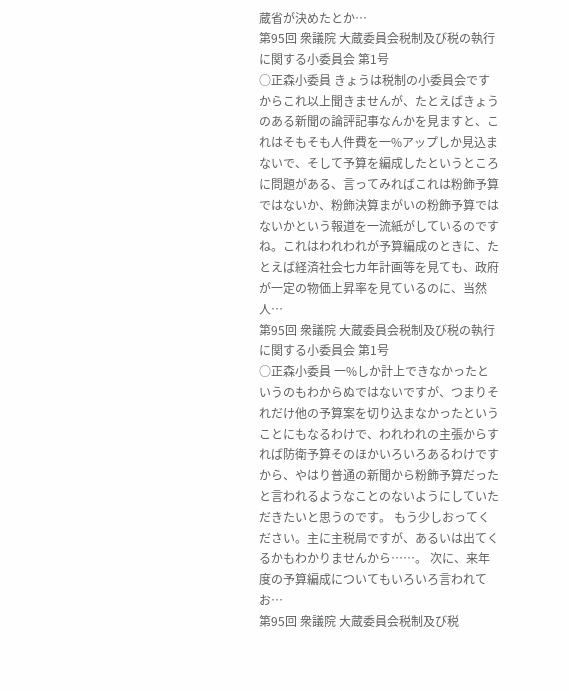蔵省が決めたとか…
第95回 衆議院 大蔵委員会税制及び税の執行に関する小委員会 第1号
○正森小委員 きょうは税制の小委員会ですからこれ以上聞きませんが、たとえばきょうのある新聞の論評記事なんかを見ますと、これはそもそも人件費を一%アップしか見込まないで、そして予算を編成したというところに問題がある、言ってみればこれは粉飾予算ではないか、粉飾決算まがいの粉飾予算ではないかという報道を一流紙がしているのですね。これはわれわれが予算編成のときに、たとえば経済社会七カ年計画等を見ても、政府が一定の物価上昇率を見ているのに、当然人…
第95回 衆議院 大蔵委員会税制及び税の執行に関する小委員会 第1号
○正森小委員 一%しか計上できなかったというのもわからぬではないですが、つまりそれだけ他の予算案を切り込まなかったということにもなるわけで、われわれの主張からすれば防衛予算そのほかいろいろあるわけですから、やはり普通の新聞から粉飾予算だったと言われるようなことのないようにしていただきたいと思うのです。 もう少しおってください。主に主税局ですが、あるいは出てくるかもわかりませんから……。 次に、来年度の予算編成についてもいろいろ言われてお…
第95回 衆議院 大蔵委員会税制及び税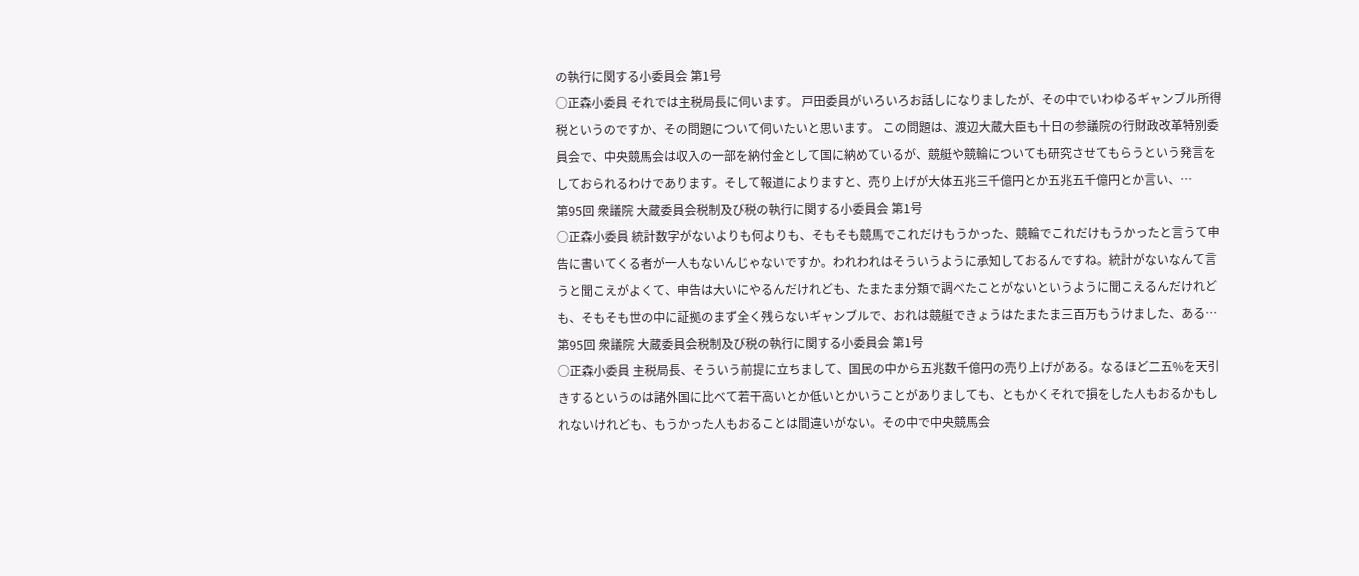の執行に関する小委員会 第1号
○正森小委員 それでは主税局長に伺います。 戸田委員がいろいろお話しになりましたが、その中でいわゆるギャンブル所得税というのですか、その問題について伺いたいと思います。 この問題は、渡辺大蔵大臣も十日の参議院の行財政改革特別委員会で、中央競馬会は収入の一部を納付金として国に納めているが、競艇や競輪についても研究させてもらうという発言をしておられるわけであります。そして報道によりますと、売り上げが大体五兆三千億円とか五兆五千億円とか言い、…
第95回 衆議院 大蔵委員会税制及び税の執行に関する小委員会 第1号
○正森小委員 統計数字がないよりも何よりも、そもそも競馬でこれだけもうかった、競輪でこれだけもうかったと言うて申告に書いてくる者が一人もないんじゃないですか。われわれはそういうように承知しておるんですね。統計がないなんて言うと聞こえがよくて、申告は大いにやるんだけれども、たまたま分類で調べたことがないというように聞こえるんだけれども、そもそも世の中に証拠のまず全く残らないギャンブルで、おれは競艇できょうはたまたま三百万もうけました、ある…
第95回 衆議院 大蔵委員会税制及び税の執行に関する小委員会 第1号
○正森小委員 主税局長、そういう前提に立ちまして、国民の中から五兆数千億円の売り上げがある。なるほど二五%を天引きするというのは諸外国に比べて若干高いとか低いとかいうことがありましても、ともかくそれで損をした人もおるかもしれないけれども、もうかった人もおることは間違いがない。その中で中央競馬会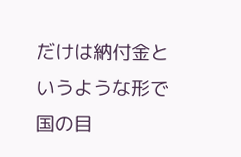だけは納付金というような形で国の目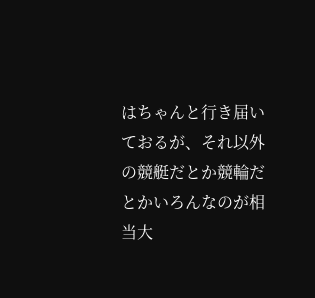はちゃんと行き届いておるが、それ以外の競艇だとか競輪だとかいろんなのが相当大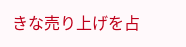きな売り上げを占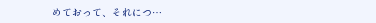めておって、それにつ…